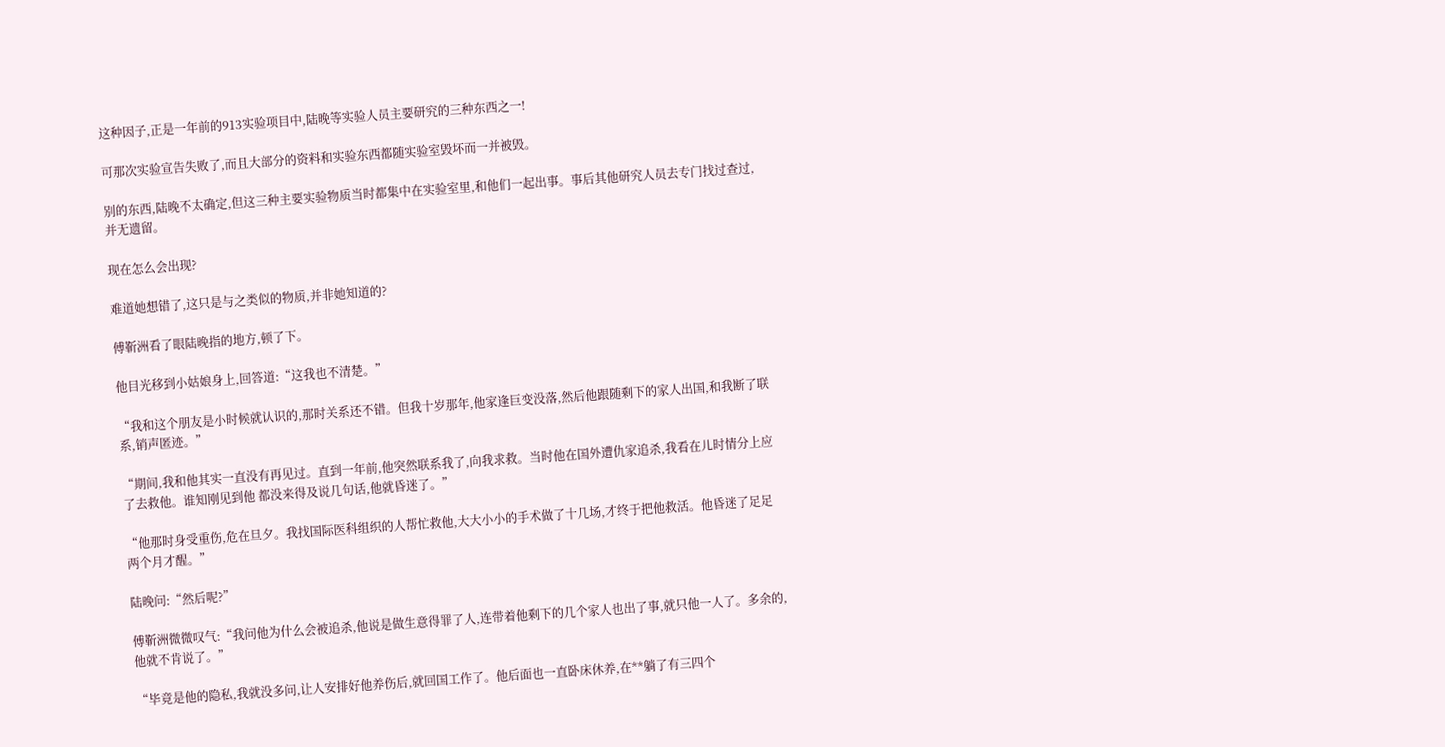这种因子,正是一年前的913实验项目中,陆晚等实验人员主要研究的三种东西之一!

可那次实验宣告失败了,而且大部分的资料和实验东西都随实验室毁坏而一并被毁。

别的东西,陆晚不太确定,但这三种主要实验物质当时都集中在实验室里,和他们一起出事。事后其他研究人员去专门找过查过,并无遗留。

现在怎么会出现?

难道她想错了,这只是与之类似的物质,并非她知道的?

傅靳洲看了眼陆晚指的地方,顿了下。

他目光移到小姑娘身上,回答道:“这我也不清楚。”

“我和这个朋友是小时候就认识的,那时关系还不错。但我十岁那年,他家逢巨变没落,然后他跟随剩下的家人出国,和我断了联系,销声匿迹。”

“期间,我和他其实一直没有再见过。直到一年前,他突然联系我了,向我求救。当时他在国外遭仇家追杀,我看在儿时情分上应了去救他。谁知刚见到他 都没来得及说几句话,他就昏迷了。”

“他那时身受重伤,危在旦夕。我找国际医科组织的人帮忙救他,大大小小的手术做了十几场,才终于把他救活。他昏迷了足足两个月才醒。”

陆晚问:“然后呢?”

傅靳洲微微叹气:“我问他为什么会被追杀,他说是做生意得罪了人,连带着他剩下的几个家人也出了事,就只他一人了。多余的,他就不肯说了。”

“毕竟是他的隐私,我就没多问,让人安排好他养伤后,就回国工作了。他后面也一直卧床休养,在**躺了有三四个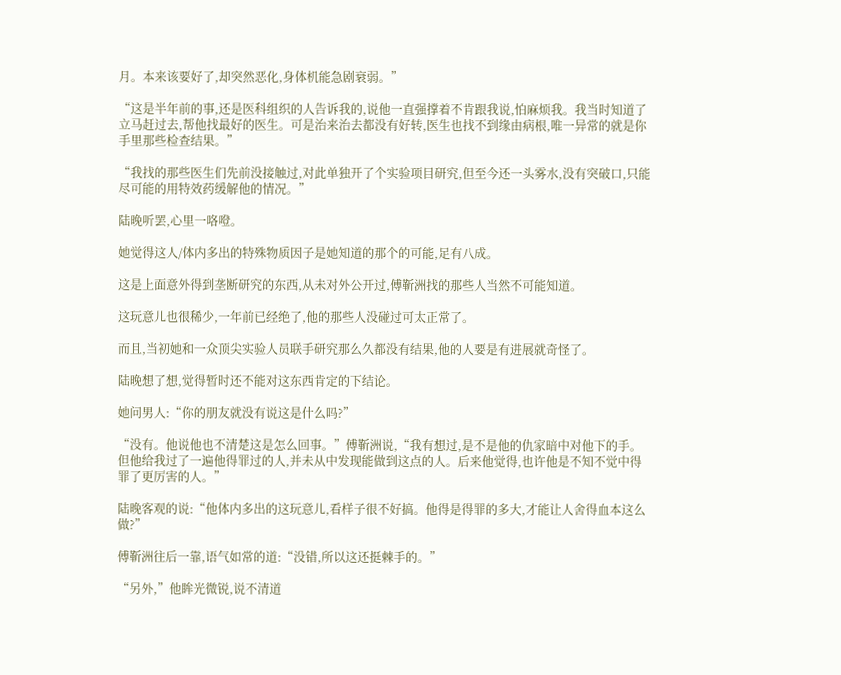月。本来该要好了,却突然恶化,身体机能急剧衰弱。”

“这是半年前的事,还是医科组织的人告诉我的,说他一直强撑着不肯跟我说,怕麻烦我。我当时知道了立马赶过去,帮他找最好的医生。可是治来治去都没有好转,医生也找不到缘由病根,唯一异常的就是你手里那些检查结果。”

“我找的那些医生们先前没接触过,对此单独开了个实验项目研究,但至今还一头雾水,没有突破口,只能尽可能的用特效药缓解他的情况。”

陆晚听罢,心里一咯噔。

她觉得这人/体内多出的特殊物质因子是她知道的那个的可能,足有八成。

这是上面意外得到垄断研究的东西,从未对外公开过,傅靳洲找的那些人当然不可能知道。

这玩意儿也很稀少,一年前已经绝了,他的那些人没碰过可太正常了。

而且,当初她和一众顶尖实验人员联手研究那么久都没有结果,他的人要是有进展就奇怪了。

陆晚想了想,觉得暂时还不能对这东西肯定的下结论。

她问男人:“你的朋友就没有说这是什么吗?”

“没有。他说他也不清楚这是怎么回事。”傅靳洲说,“我有想过,是不是他的仇家暗中对他下的手。但他给我过了一遍他得罪过的人,并未从中发现能做到这点的人。后来他觉得,也许他是不知不觉中得罪了更厉害的人。”

陆晚客观的说:“他体内多出的这玩意儿,看样子很不好搞。他得是得罪的多大,才能让人舍得血本这么做?”

傅靳洲往后一靠,语气如常的道:“没错,所以这还挺棘手的。”

“另外,”他眸光微锐,说不清道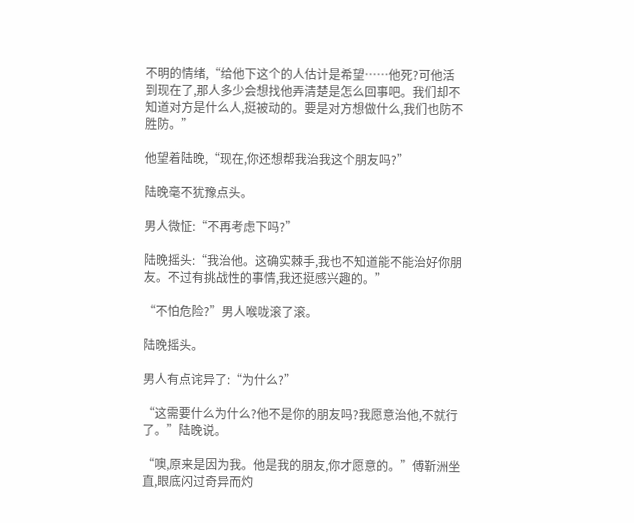不明的情绪,“给他下这个的人估计是希望……他死?可他活到现在了,那人多少会想找他弄清楚是怎么回事吧。我们却不知道对方是什么人,挺被动的。要是对方想做什么,我们也防不胜防。”

他望着陆晚,“现在,你还想帮我治我这个朋友吗?”

陆晚毫不犹豫点头。

男人微怔:“不再考虑下吗?”

陆晚摇头:“我治他。这确实棘手,我也不知道能不能治好你朋友。不过有挑战性的事情,我还挺感兴趣的。”

“不怕危险?”男人喉咙滚了滚。

陆晚摇头。

男人有点诧异了:“为什么?”

“这需要什么为什么?他不是你的朋友吗?我愿意治他,不就行了。”陆晚说。

“噢,原来是因为我。他是我的朋友,你才愿意的。”傅靳洲坐直,眼底闪过奇异而灼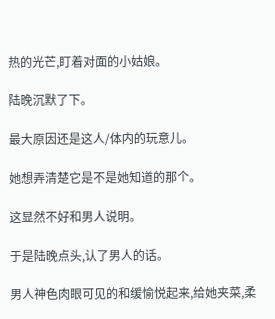热的光芒,盯着对面的小姑娘。

陆晚沉默了下。

最大原因还是这人/体内的玩意儿。

她想弄清楚它是不是她知道的那个。

这显然不好和男人说明。

于是陆晚点头,认了男人的话。

男人神色肉眼可见的和缓愉悦起来,给她夹菜,柔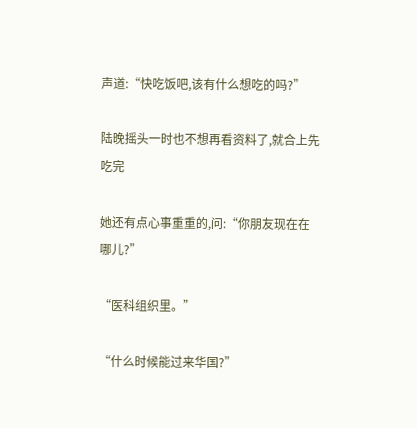声道:“快吃饭吧,该有什么想吃的吗?”

陆晚摇头一时也不想再看资料了,就合上先吃完

她还有点心事重重的,问:“你朋友现在在哪儿?”

“医科组织里。”

“什么时候能过来华国?”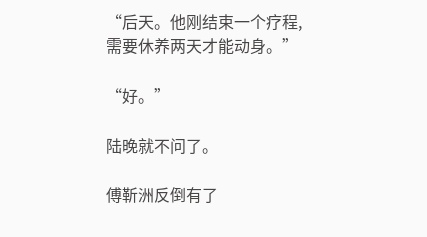“后天。他刚结束一个疗程,需要休养两天才能动身。”

“好。”

陆晚就不问了。

傅靳洲反倒有了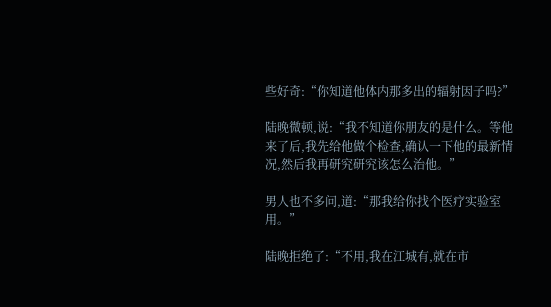些好奇:“你知道他体内那多出的辐射因子吗?”

陆晚微顿,说:“我不知道你朋友的是什么。等他来了后,我先给他做个检查,确认一下他的最新情况,然后我再研究研究该怎么治他。”

男人也不多问,道:“那我给你找个医疗实验室用。”

陆晚拒绝了:“不用,我在江城有,就在市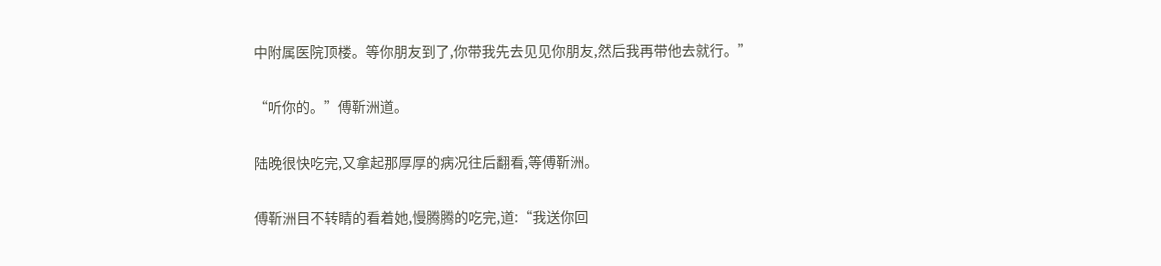中附属医院顶楼。等你朋友到了,你带我先去见见你朋友,然后我再带他去就行。”

“听你的。”傅靳洲道。

陆晚很快吃完,又拿起那厚厚的病况往后翻看,等傅靳洲。

傅靳洲目不转睛的看着她,慢腾腾的吃完,道:“我送你回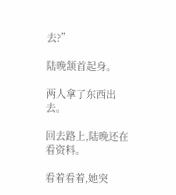去?”

陆晚颔首起身。

两人拿了东西出去。

回去路上,陆晚还在看资料。

看着看着,她突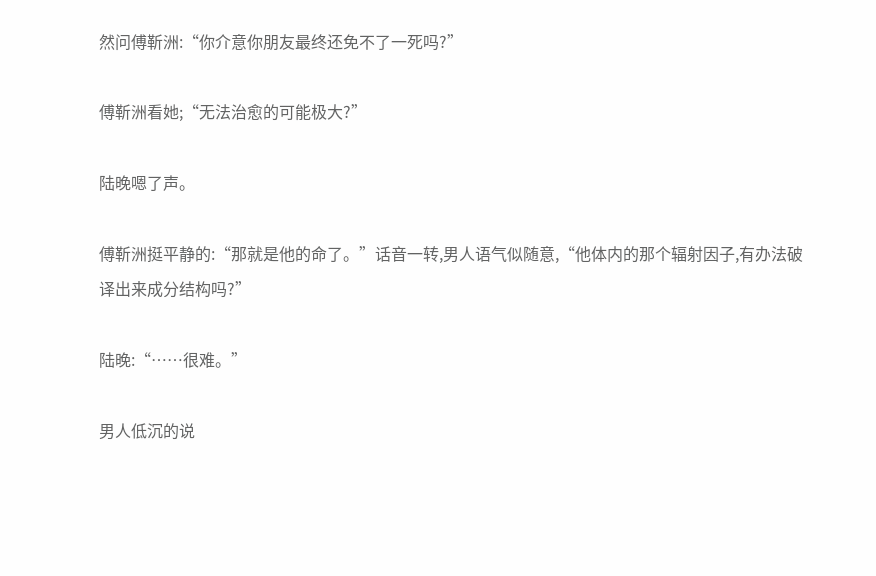然问傅靳洲:“你介意你朋友最终还免不了一死吗?”

傅靳洲看她;“无法治愈的可能极大?”

陆晚嗯了声。

傅靳洲挺平静的:“那就是他的命了。”话音一转,男人语气似随意,“他体内的那个辐射因子,有办法破译出来成分结构吗?”

陆晚:“……很难。”

男人低沉的说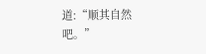道:“顺其自然吧。”